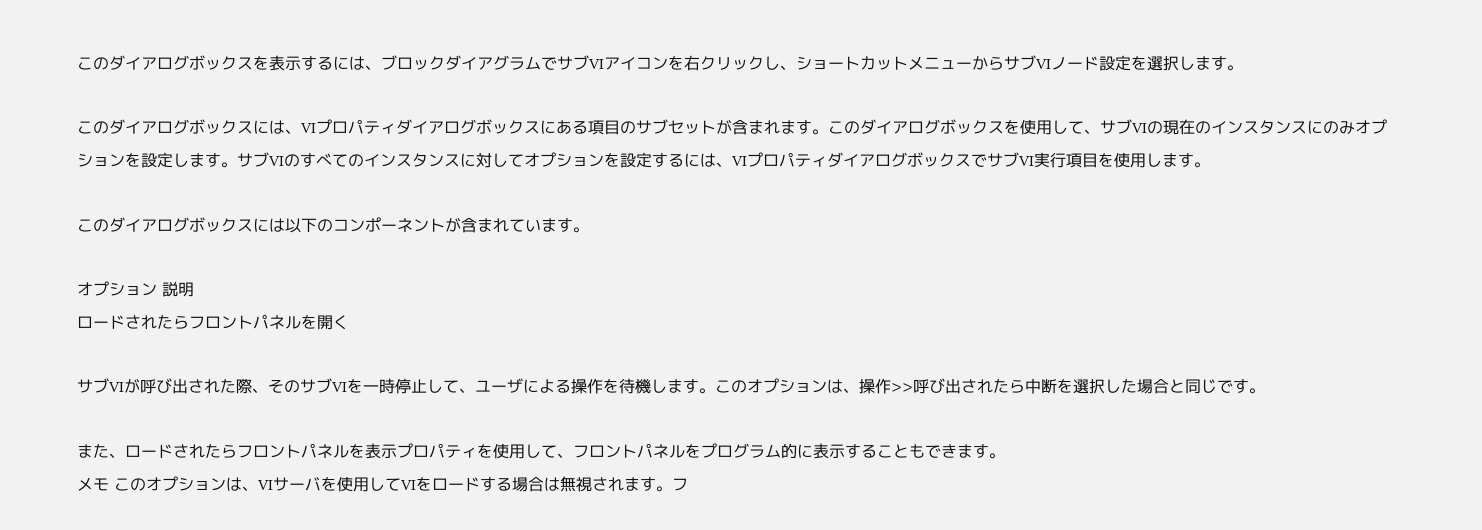このダイアログボックスを表示するには、ブロックダイアグラムでサブVIアイコンを右クリックし、ショートカットメニューからサブVIノード設定を選択します。

このダイアログボックスには、VIプロパティダイアログボックスにある項目のサブセットが含まれます。このダイアログボックスを使用して、サブVIの現在のインスタンスにのみオプションを設定します。サブVIのすべてのインスタンスに対してオプションを設定するには、VIプロパティダイアログボックスでサブVI実行項目を使用します。

このダイアログボックスには以下のコンポーネントが含まれています。

オプション 説明
ロードされたらフロントパネルを開く

サブVIが呼び出された際、そのサブVIを一時停止して、ユーザによる操作を待機します。このオプションは、操作>>呼び出されたら中断を選択した場合と同じです。

また、ロードされたらフロントパネルを表示プロパティを使用して、フロントパネルをプログラム的に表示することもできます。
メモ このオプションは、VIサーバを使用してVIをロードする場合は無視されます。フ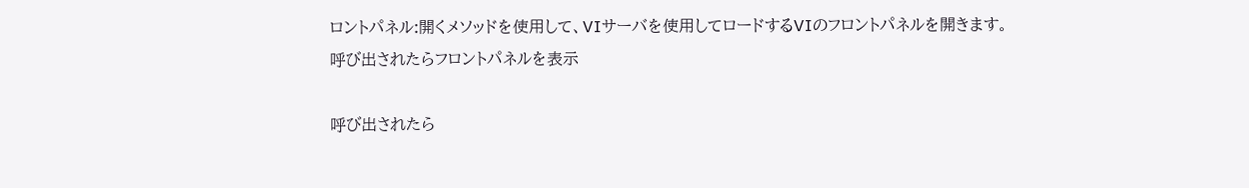ロントパネル:開くメソッドを使用して、VIサーバを使用してロードするVIのフロントパネルを開きます。
呼び出されたらフロントパネルを表示

呼び出されたら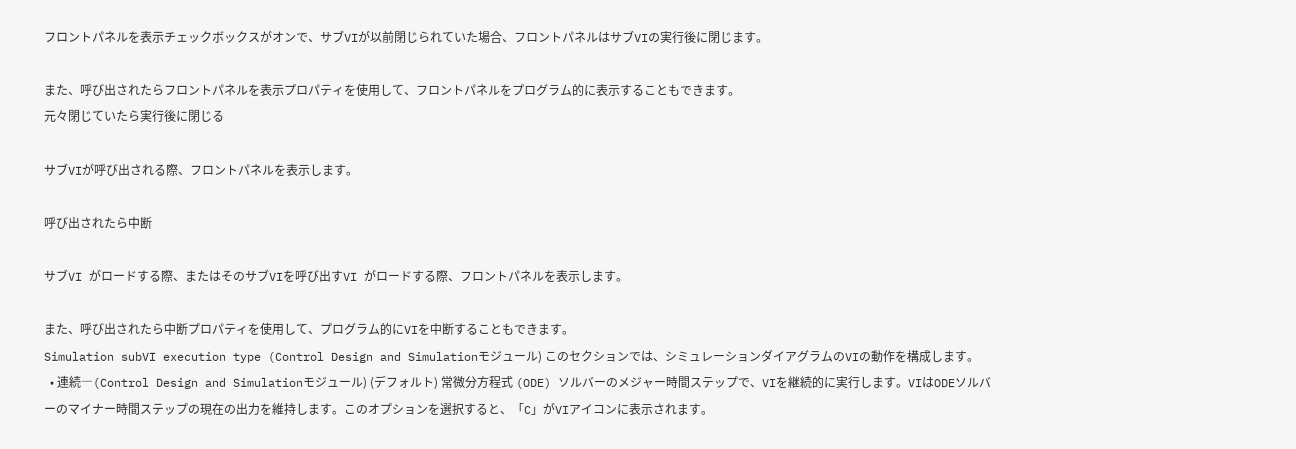フロントパネルを表示チェックボックスがオンで、サブVIが以前閉じられていた場合、フロントパネルはサブVIの実行後に閉じます。

また、呼び出されたらフロントパネルを表示プロパティを使用して、フロントパネルをプログラム的に表示することもできます。
元々閉じていたら実行後に閉じる

サブVIが呼び出される際、フロントパネルを表示します。

呼び出されたら中断

サブVI がロードする際、またはそのサブVIを呼び出すVI がロードする際、フロントパネルを表示します。

また、呼び出されたら中断プロパティを使用して、プログラム的にVIを中断することもできます。
Simulation subVI execution type (Control Design and Simulationモジュール) このセクションでは、シミュレーションダイアグラムのVIの動作を構成します。
  • 連続―(Control Design and Simulationモジュール) (デフォルト) 常微分方程式 (ODE) ソルバーのメジャー時間ステップで、VIを継続的に実行します。VIはODEソルバーのマイナー時間ステップの現在の出力を維持します。このオプションを選択すると、「C」がVIアイコンに表示されます。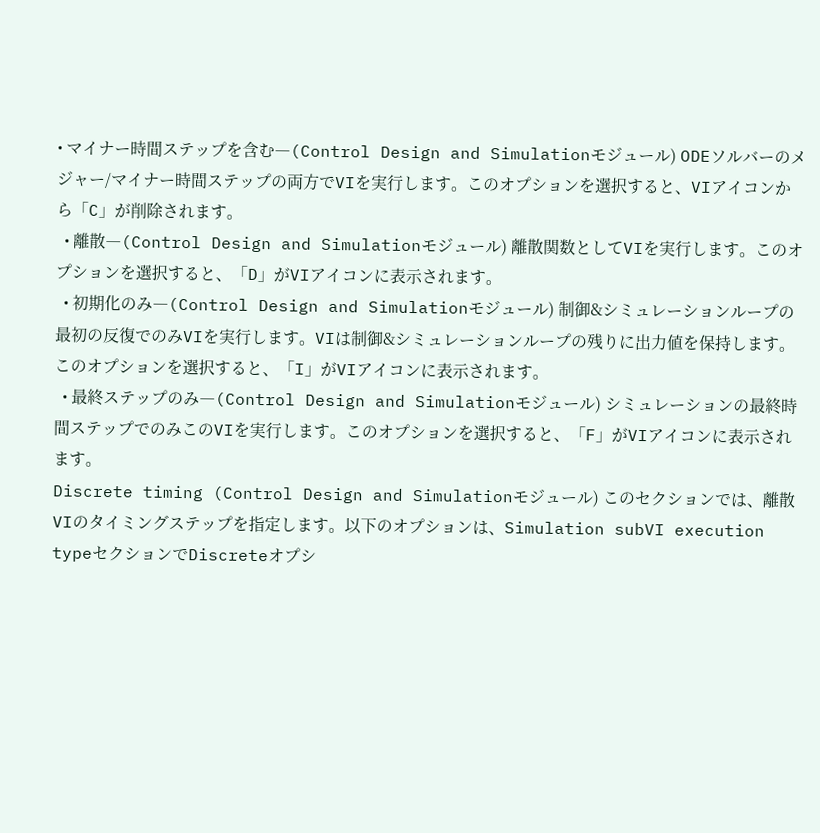• マイナー時間ステップを含む―(Control Design and Simulationモジュール) ODEソルバーのメジャー/マイナー時間ステップの両方でVIを実行します。このオプションを選択すると、VIアイコンから「C」が削除されます。
  • 離散―(Control Design and Simulationモジュール) 離散関数としてVIを実行します。このオプションを選択すると、「D」がVIアイコンに表示されます。
  • 初期化のみ―(Control Design and Simulationモジュール) 制御&シミュレーションループの最初の反復でのみVIを実行します。VIは制御&シミュレーションループの残りに出力値を保持します。このオプションを選択すると、「I」がVIアイコンに表示されます。
  • 最終ステップのみ―(Control Design and Simulationモジュール) シミュレーションの最終時間ステップでのみこのVIを実行します。このオプションを選択すると、「F」がVIアイコンに表示されます。
Discrete timing (Control Design and Simulationモジュール) このセクションでは、離散VIのタイミングステップを指定します。以下のオプションは、Simulation subVI execution typeセクションでDiscreteオプシ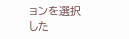ョンを選択した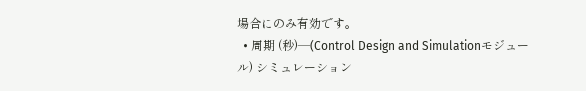場合にのみ有効です。
  • 周期 (秒)―(Control Design and Simulationモジュール) シミュレーション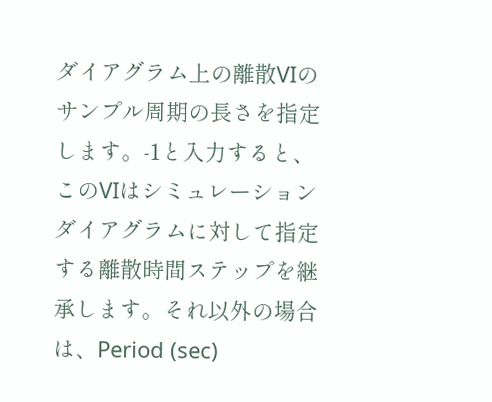ダイアグラム上の離散VIのサンプル周期の長さを指定します。-1と入力すると、このVIはシミュレーションダイアグラムに対して指定する離散時間ステップを継承します。それ以外の場合は、Period (sec)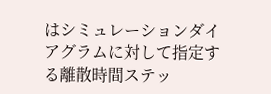はシミュレーションダイアグラムに対して指定する離散時間ステッ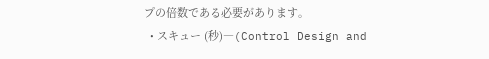プの倍数である必要があります。
  • スキュー (秒)―(Control Design and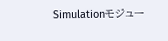Simulationモジュー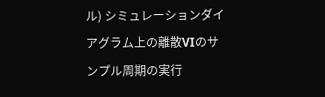ル) シミュレーションダイアグラム上の離散VIのサンプル周期の実行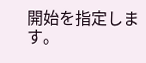開始を指定します。